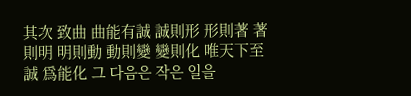其次 致曲 曲能有誠 誠則形 形則著 著則明 明則動 動則變 變則化 唯天下至誠 爲能化 그 다음은 작은 일을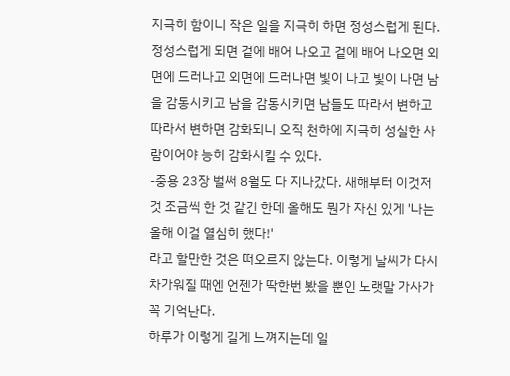지극히 함이니 작은 일을 지극히 하면 정성스럽게 된다. 정성스럽게 되면 겉에 배어 나오고 겉에 배어 나오면 외면에 드러나고 외면에 드러나면 빛이 나고 빛이 나면 남을 감동시키고 남을 감동시키면 남들도 따라서 변하고 따라서 변하면 감화되니 오직 천하에 지극히 성실한 사람이어야 능히 감화시킬 수 있다.
-중용 23장 벌써 8월도 다 지나갔다. 새해부터 이것저것 조금씩 한 것 같긴 한데 올해도 뭔가 자신 있게 '나는 올해 이걸 열심히 했다!'
라고 할만한 것은 떠오르지 않는다. 이렇게 날씨가 다시 차가워질 때엔 언젠가 딱한번 봤을 뿐인 노랫말 가사가 꼭 기억난다.
하루가 이렇게 길게 느껴지는데 일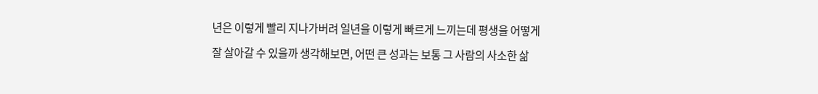년은 이렇게 빨리 지나가버려 일년을 이렇게 빠르게 느끼는데 평생을 어떻게 잘 살아갈 수 있을까 생각해보면, 어떤 큰 성과는 보통 그 사람의 사소한 삶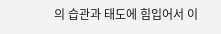의 습관과 태도에 힘입어서 이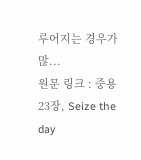루어지는 경우가 많...
원문 링크 : 중용 23장, Seize the day